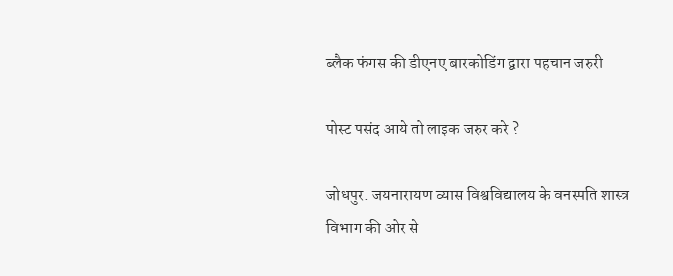ब्लैक फंगस की डीएनए बारकोडिंग द्वारा पहचान जरुरी

पोस्ट पसंद आये तो लाइक जरुर करे ?

जोधपुर. जयनारायण व्यास विश्वविद्यालय के वनस्पति शास्त्र विभाग की ओर से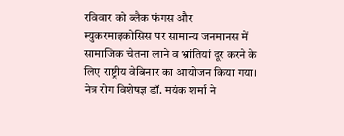रविवार को ब्लैक फंगस और म्युकरमाइकोसिस पर सामान्य जनमानस में सामाजिक चेतना लाने व भ्रांतियां दूर करने के लिए राष्ट्रीय वेबिनार का आयोजन किया गया।
नेत्र रोग विशेषज्ञ डॉ. मयंक शर्मा ने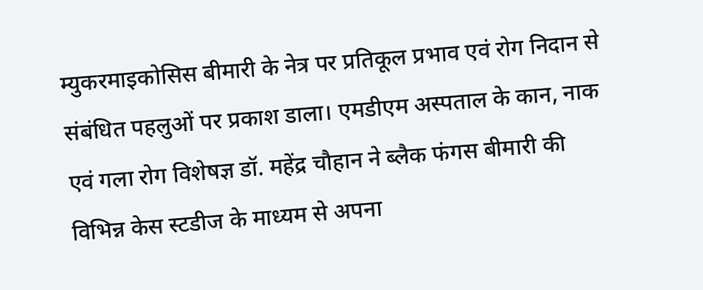म्युकरमाइकोसिस बीमारी के नेत्र पर प्रतिकूल प्रभाव एवं रोग निदान से संबंधित पहलुओं पर प्रकाश डाला। एमडीएम अस्पताल के कान, नाक एवं गला रोग विशेषज्ञ डॉ. महेंद्र चौहान ने ब्लैक फंगस बीमारी की विभिन्न केस स्टडीज के माध्यम से अपना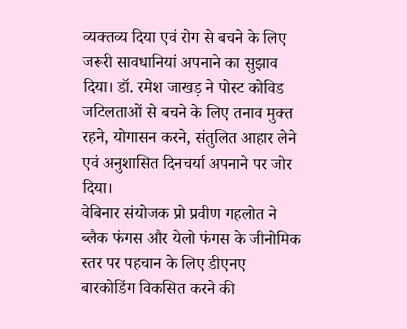व्यक्तव्य दिया एवं रोग से बचने के लिए जरूरी सावधानियां अपनाने का सुझाव दिया। डॉ. रमेश जाखड़ ने पोस्ट कोविड जटिलताओं से बचने के लिए तनाव मुक्त रहने, योगासन करने, संतुलित आहार लेने एवं अनुशासित दिनचर्या अपनाने पर जोर दिया।
वेबिनार संयोजक प्रो प्रवीण गहलोत ने ब्लैक फंगस और येलो फंगस के जीनोमिक स्तर पर पहचान के लिए डीएनए बारकोडिंग विकसित करने की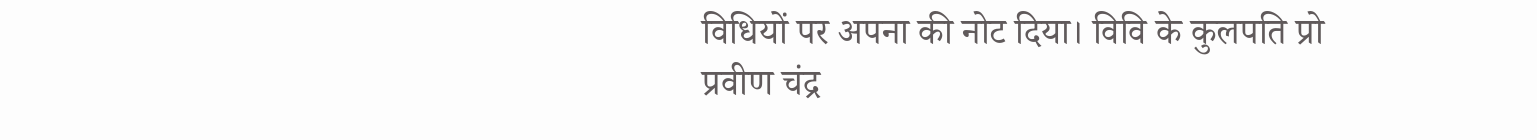विधियों पर अपना की नोट दिया। विवि के कुलपति प्रो प्रवीण चंद्र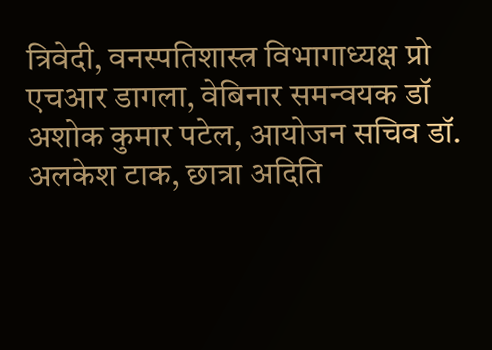त्रिवेदी, वनस्पतिशास्त्र विभागाध्यक्ष प्रो एचआर डागला, वेबिनार समन्वयक डॉ अशोक कुमार पटेल, आयोजन सचिव डॉ. अलकेश टाक, छात्रा अदिति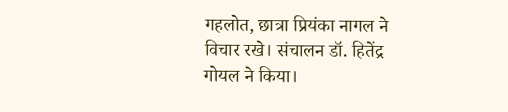गहलोत, छात्रा प्रियंका नागल ने विचार रखे। संचालन डॉ. हितेंद्र गोयल ने किया।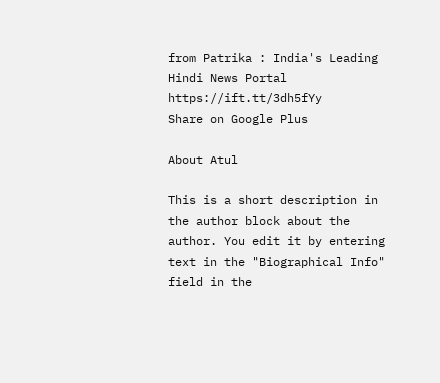from Patrika : India's Leading Hindi News Portal https://ift.tt/3dh5fYy
Share on Google Plus

About Atul

This is a short description in the author block about the author. You edit it by entering text in the "Biographical Info" field in the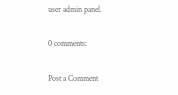user admin panel.

0 comments:

Post a Comment